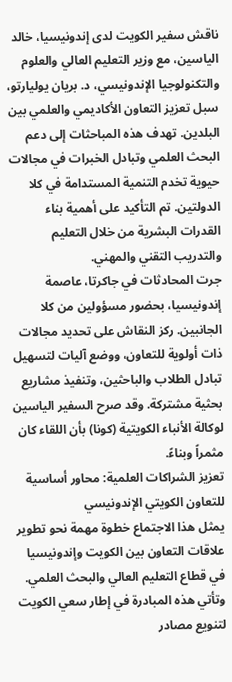ناقش سفير الكويت لدى إندونيسيا، خالد الياسين، مع وزير التعليم العالي والعلوم والتكنولوجيا الإندونيسي، د. بريان يوليارتو، سبل تعزيز التعاون الأكاديمي والعلمي بين البلدين. تهدف هذه المباحثات إلى دعم البحث العلمي وتبادل الخبرات في مجالات حيوية تخدم التنمية المستدامة في كلا الدولتين. تم التأكيد على أهمية بناء القدرات البشرية من خلال التعليم والتدريب التقني والمهني.
جرت المحادثات في جاكرتا، عاصمة إندونيسيا، بحضور مسؤولين من كلا الجانبين. ركز النقاش على تحديد مجالات ذات أولوية للتعاون، ووضع آليات لتسهيل تبادل الطلاب والباحثين، وتنفيذ مشاريع بحثية مشتركة. وقد صرح السفير الياسين لوكالة الأنباء الكويتية (كونا) بأن اللقاء كان مثمراً وبناءً.
تعزيز الشراكات العلمية: محاور أساسية للتعاون الكويتي الإندونيسي
يمثل هذا الاجتماع خطوة مهمة نحو تطوير علاقات التعاون بين الكويت وإندونيسيا في قطاع التعليم العالي والبحث العلمي. وتأتي هذه المبادرة في إطار سعي الكويت لتنويع مصادر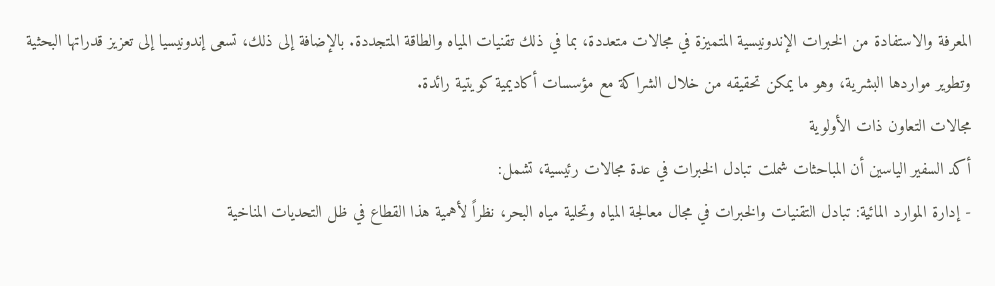المعرفة والاستفادة من الخبرات الإندونيسية المتميزة في مجالات متعددة، بما في ذلك تقنيات المياه والطاقة المتجددة. بالإضافة إلى ذلك، تسعى إندونيسيا إلى تعزيز قدراتها البحثية وتطوير مواردها البشرية، وهو ما يمكن تحقيقه من خلال الشراكة مع مؤسسات أكاديمية كويتية رائدة.
مجالات التعاون ذات الأولوية
أكد السفير الياسين أن المباحثات شملت تبادل الخبرات في عدة مجالات رئيسية، تشمل:
- إدارة الموارد المائية: تبادل التقنيات والخبرات في مجال معالجة المياه وتحلية مياه البحر، نظراً لأهمية هذا القطاع في ظل التحديات المناخية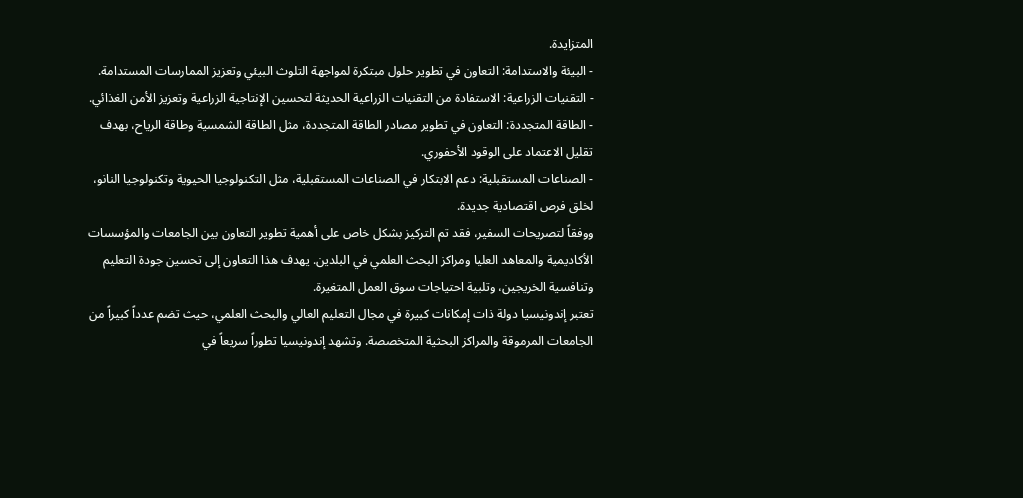المتزايدة.
- البيئة والاستدامة: التعاون في تطوير حلول مبتكرة لمواجهة التلوث البيئي وتعزيز الممارسات المستدامة.
- التقنيات الزراعية: الاستفادة من التقنيات الزراعية الحديثة لتحسين الإنتاجية الزراعية وتعزيز الأمن الغذائي.
- الطاقة المتجددة: التعاون في تطوير مصادر الطاقة المتجددة، مثل الطاقة الشمسية وطاقة الرياح، بهدف تقليل الاعتماد على الوقود الأحفوري.
- الصناعات المستقبلية: دعم الابتكار في الصناعات المستقبلية، مثل التكنولوجيا الحيوية وتكنولوجيا النانو، لخلق فرص اقتصادية جديدة.
ووفقاً لتصريحات السفير، فقد تم التركيز بشكل خاص على أهمية تطوير التعاون بين الجامعات والمؤسسات الأكاديمية والمعاهد العليا ومراكز البحث العلمي في البلدين. يهدف هذا التعاون إلى تحسين جودة التعليم وتنافسية الخريجين، وتلبية احتياجات سوق العمل المتغيرة.
تعتبر إندونيسيا دولة ذات إمكانات كبيرة في مجال التعليم العالي والبحث العلمي، حيث تضم عدداً كبيراً من الجامعات المرموقة والمراكز البحثية المتخصصة. وتشهد إندونيسيا تطوراً سريعاً في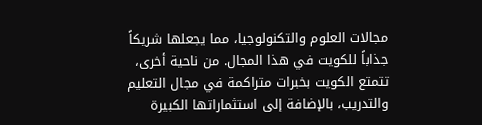مجالات العلوم والتكنولوجيا، مما يجعلها شريكاً جذاباً للكويت في هذا المجال. من ناحية أخرى، تتمتع الكويت بخبرات متراكمة في مجال التعليم والتدريب، بالإضافة إلى استثماراتها الكبيرة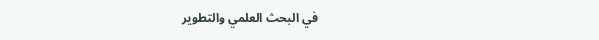في البحث العلمي والتطوير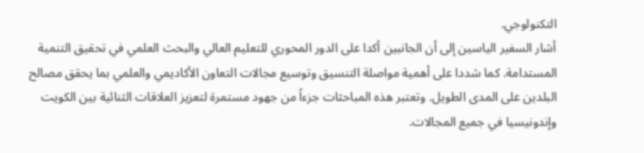التكنولوجي.
أشار السفير الياسين إلى أن الجانبين أكدا على الدور المحوري للتعليم العالي والبحث العلمي في تحقيق التنمية المستدامة. كما شددا على أهمية مواصلة التنسيق وتوسيع مجالات التعاون الأكاديمي والعلمي بما يحقق مصالح البلدين على المدى الطويل. وتعتبر هذه المباحثات جزءاً من جهود مستمرة لتعزيز العلاقات الثنائية بين الكويت وإندونيسيا في جميع المجالات.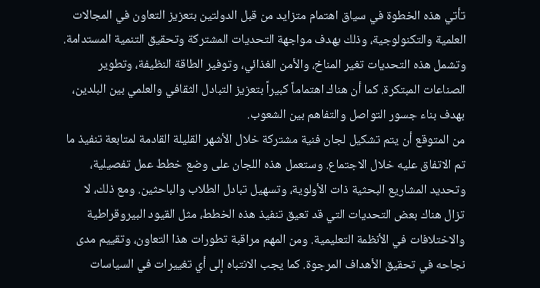تأتي هذه الخطوة في سياق اهتمام متزايد من قبل الدولتين بتعزيز التعاون في المجالات العلمية والتكنولوجية، وذلك بهدف مواجهة التحديات المشتركة وتحقيق التنمية المستدامة. وتشمل هذه التحديات تغير المناخ، والأمن الغذائي، وتوفير الطاقة النظيفة، وتطوير الصناعات المبتكرة. كما أن هناك اهتماماً كبيراً بتعزيز التبادل الثقافي والعلمي بين البلدين، بهدف بناء جسور التواصل والتفاهم بين الشعوب.
من المتوقع أن يتم تشكيل لجان فنية مشتركة خلال الأشهر القليلة القادمة لمتابعة تنفيذ ما تم الاتفاق عليه خلال الاجتماع. وستعمل هذه اللجان على وضع خطط عمل تفصيلية، وتحديد المشاريع البحثية ذات الأولوية، وتسهيل تبادل الطلاب والباحثين. ومع ذلك، لا تزال هناك بعض التحديات التي قد تعيق تنفيذ هذه الخطط، مثل القيود البيروقراطية والاختلافات في الأنظمة التعليمية. ومن المهم مراقبة تطورات هذا التعاون، وتقييم مدى نجاحه في تحقيق الأهداف المرجوة. كما يجب الانتباه إلى أي تغييرات في السياسات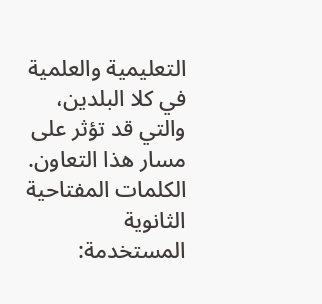التعليمية والعلمية في كلا البلدين، والتي قد تؤثر على مسار هذا التعاون.
الكلمات المفتاحية الثانوية المستخدمة: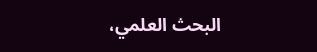البحث العلمي،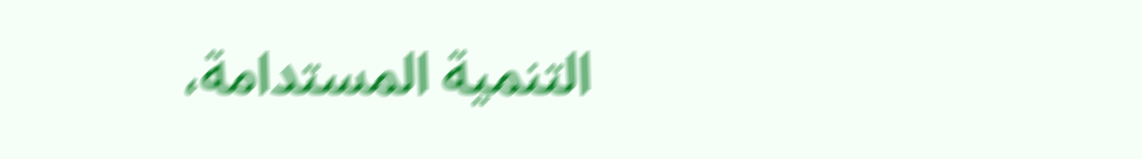التنمية المستدامة،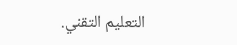التعليم التقني.